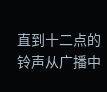直到十二点的铃声从广播中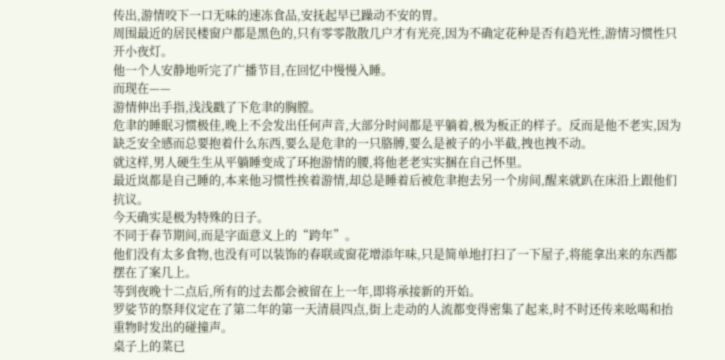传出,游情咬下一口无味的速冻食品,安抚起早已躁动不安的胃。
周围最近的居民楼窗户都是黑色的,只有零零散散几户才有光亮,因为不确定花种是否有趋光性,游情习惯性只开小夜灯。
他一个人安静地听完了广播节目,在回忆中慢慢入睡。
而现在——
游情伸出手指,浅浅戳了下危聿的胸膛。
危聿的睡眠习惯极佳,晚上不会发出任何声音,大部分时间都是平躺着,极为板正的样子。反而是他不老实,因为缺乏安全感而总要抱着什么东西,要么是危聿的一只胳膊,要么是被子的小半截,拽也拽不动。
就这样,男人硬生生从平躺睡变成了环抱游情的腰,将他老老实实捆在自己怀里。
最近岚都是自己睡的,本来他习惯性挨着游情,却总是睡着后被危聿抱去另一个房间,醒来就趴在床沿上跟他们抗议。
今天确实是极为特殊的日子。
不同于春节期间,而是字面意义上的“跨年”。
他们没有太多食物,也没有可以装饰的春联或窗花增添年味,只是简单地打扫了一下屋子,将能拿出来的东西都摆在了案几上。
等到夜晚十二点后,所有的过去都会被留在上一年,即将承接新的开始。
罗娑节的祭拜仪定在了第二年的第一天清晨四点,街上走动的人流都变得密集了起来,时不时还传来吆喝和抬重物时发出的碰撞声。
桌子上的菜已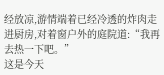经放凉,游情端着已经冷透的炸肉走进厨房,对着窗户外的庭院道:“我再去热一下吧。”
这是今天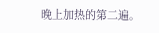晚上加热的第二遍。